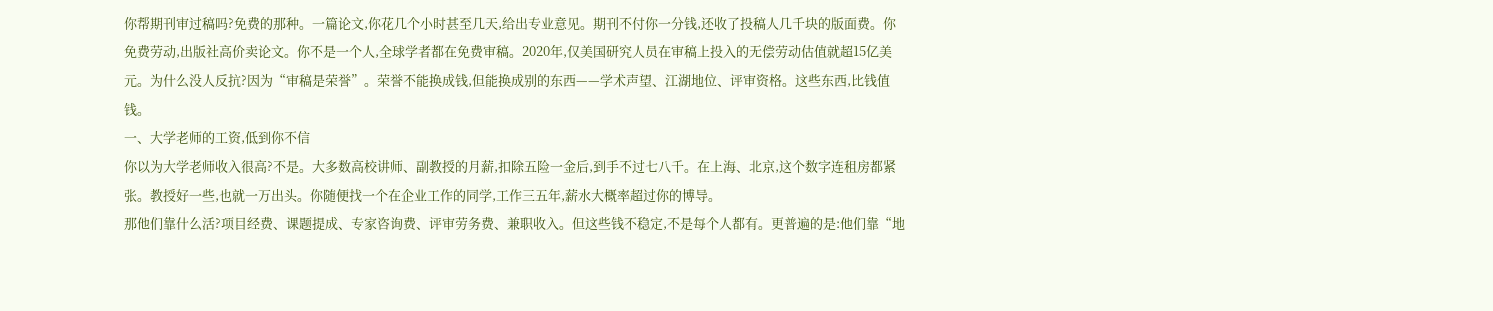你帮期刊审过稿吗?免费的那种。一篇论文,你花几个小时甚至几天,给出专业意见。期刊不付你一分钱,还收了投稿人几千块的版面费。你免费劳动,出版社高价卖论文。你不是一个人,全球学者都在免费审稿。2020年,仅美国研究人员在审稿上投入的无偿劳动估值就超15亿美元。为什么没人反抗?因为“审稿是荣誉”。荣誉不能换成钱,但能换成别的东西——学术声望、江湖地位、评审资格。这些东西,比钱值钱。
一、大学老师的工资,低到你不信
你以为大学老师收入很高?不是。大多数高校讲师、副教授的月薪,扣除五险一金后,到手不过七八千。在上海、北京,这个数字连租房都紧张。教授好一些,也就一万出头。你随便找一个在企业工作的同学,工作三五年,薪水大概率超过你的博导。
那他们靠什么活?项目经费、课题提成、专家咨询费、评审劳务费、兼职收入。但这些钱不稳定,不是每个人都有。更普遍的是:他们靠“地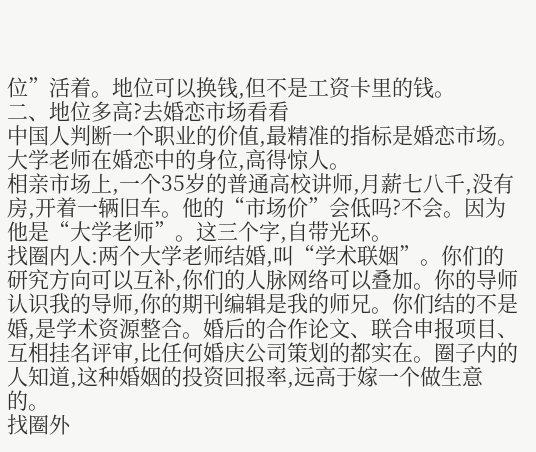位”活着。地位可以换钱,但不是工资卡里的钱。
二、地位多高?去婚恋市场看看
中国人判断一个职业的价值,最精准的指标是婚恋市场。大学老师在婚恋中的身位,高得惊人。
相亲市场上,一个35岁的普通高校讲师,月薪七八千,没有房,开着一辆旧车。他的“市场价”会低吗?不会。因为他是“大学老师”。这三个字,自带光环。
找圈内人:两个大学老师结婚,叫“学术联姻”。你们的研究方向可以互补,你们的人脉网络可以叠加。你的导师认识我的导师,你的期刊编辑是我的师兄。你们结的不是婚,是学术资源整合。婚后的合作论文、联合申报项目、互相挂名评审,比任何婚庆公司策划的都实在。圈子内的人知道,这种婚姻的投资回报率,远高于嫁一个做生意的。
找圈外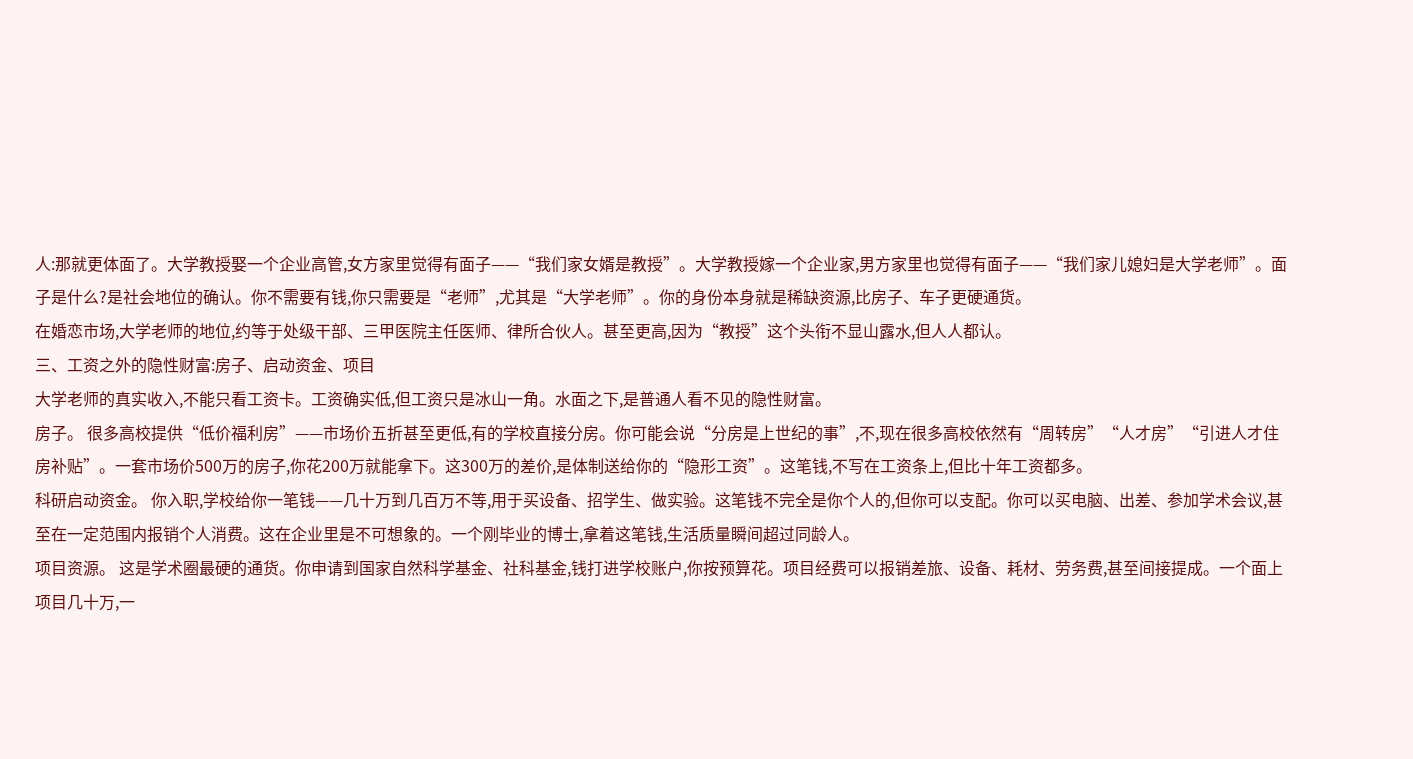人:那就更体面了。大学教授娶一个企业高管,女方家里觉得有面子——“我们家女婿是教授”。大学教授嫁一个企业家,男方家里也觉得有面子——“我们家儿媳妇是大学老师”。面子是什么?是社会地位的确认。你不需要有钱,你只需要是“老师”,尤其是“大学老师”。你的身份本身就是稀缺资源,比房子、车子更硬通货。
在婚恋市场,大学老师的地位,约等于处级干部、三甲医院主任医师、律所合伙人。甚至更高,因为“教授”这个头衔不显山露水,但人人都认。
三、工资之外的隐性财富:房子、启动资金、项目
大学老师的真实收入,不能只看工资卡。工资确实低,但工资只是冰山一角。水面之下,是普通人看不见的隐性财富。
房子。 很多高校提供“低价福利房”——市场价五折甚至更低,有的学校直接分房。你可能会说“分房是上世纪的事”,不,现在很多高校依然有“周转房”“人才房”“引进人才住房补贴”。一套市场价500万的房子,你花200万就能拿下。这300万的差价,是体制送给你的“隐形工资”。这笔钱,不写在工资条上,但比十年工资都多。
科研启动资金。 你入职,学校给你一笔钱——几十万到几百万不等,用于买设备、招学生、做实验。这笔钱不完全是你个人的,但你可以支配。你可以买电脑、出差、参加学术会议,甚至在一定范围内报销个人消费。这在企业里是不可想象的。一个刚毕业的博士,拿着这笔钱,生活质量瞬间超过同龄人。
项目资源。 这是学术圈最硬的通货。你申请到国家自然科学基金、社科基金,钱打进学校账户,你按预算花。项目经费可以报销差旅、设备、耗材、劳务费,甚至间接提成。一个面上项目几十万,一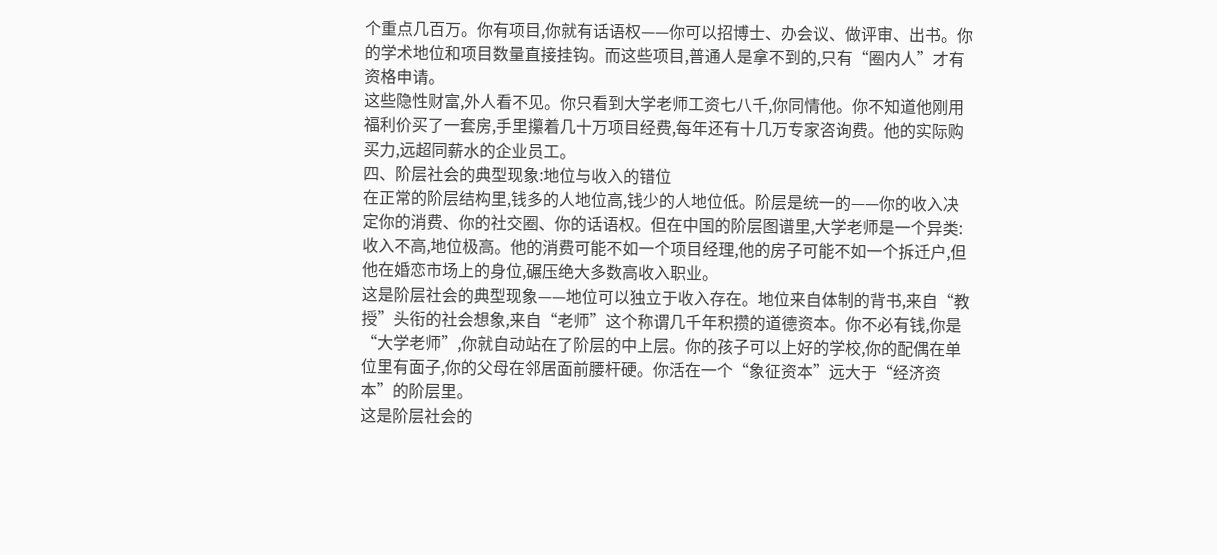个重点几百万。你有项目,你就有话语权——你可以招博士、办会议、做评审、出书。你的学术地位和项目数量直接挂钩。而这些项目,普通人是拿不到的,只有“圈内人”才有资格申请。
这些隐性财富,外人看不见。你只看到大学老师工资七八千,你同情他。你不知道他刚用福利价买了一套房,手里攥着几十万项目经费,每年还有十几万专家咨询费。他的实际购买力,远超同薪水的企业员工。
四、阶层社会的典型现象:地位与收入的错位
在正常的阶层结构里,钱多的人地位高,钱少的人地位低。阶层是统一的——你的收入决定你的消费、你的社交圈、你的话语权。但在中国的阶层图谱里,大学老师是一个异类:收入不高,地位极高。他的消费可能不如一个项目经理,他的房子可能不如一个拆迁户,但他在婚恋市场上的身位,碾压绝大多数高收入职业。
这是阶层社会的典型现象——地位可以独立于收入存在。地位来自体制的背书,来自“教授”头衔的社会想象,来自“老师”这个称谓几千年积攒的道德资本。你不必有钱,你是“大学老师”,你就自动站在了阶层的中上层。你的孩子可以上好的学校,你的配偶在单位里有面子,你的父母在邻居面前腰杆硬。你活在一个“象征资本”远大于“经济资本”的阶层里。
这是阶层社会的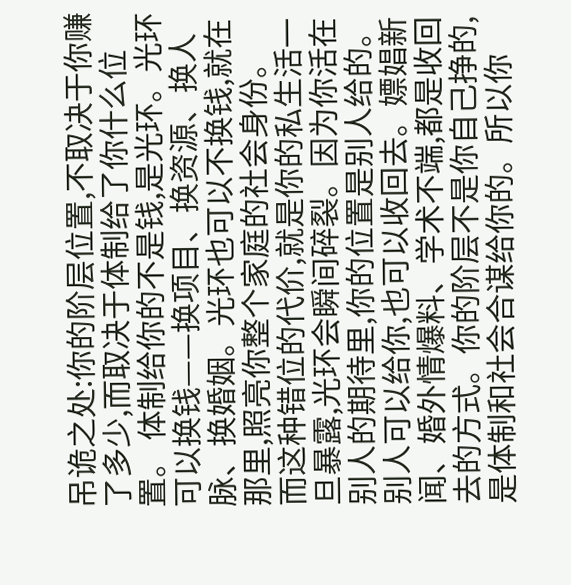吊诡之处:你的阶层位置,不取决于你赚了多少,而取决于体制给了你什么位置。 体制给你的不是钱,是光环。光环可以换钱——换项目、换资源、换人脉、换婚姻。光环也可以不换钱,就在那里,照亮你整个家庭的社会身份。
而这种错位的代价,就是你的私生活一旦暴露,光环会瞬间碎裂。因为你活在别人的期待里,你的位置是别人给的。别人可以给你,也可以收回去。嫖娼新闻、婚外情爆料、学术不端,都是收回去的方式。你的阶层不是你自己挣的,是体制和社会合谋给你的。所以你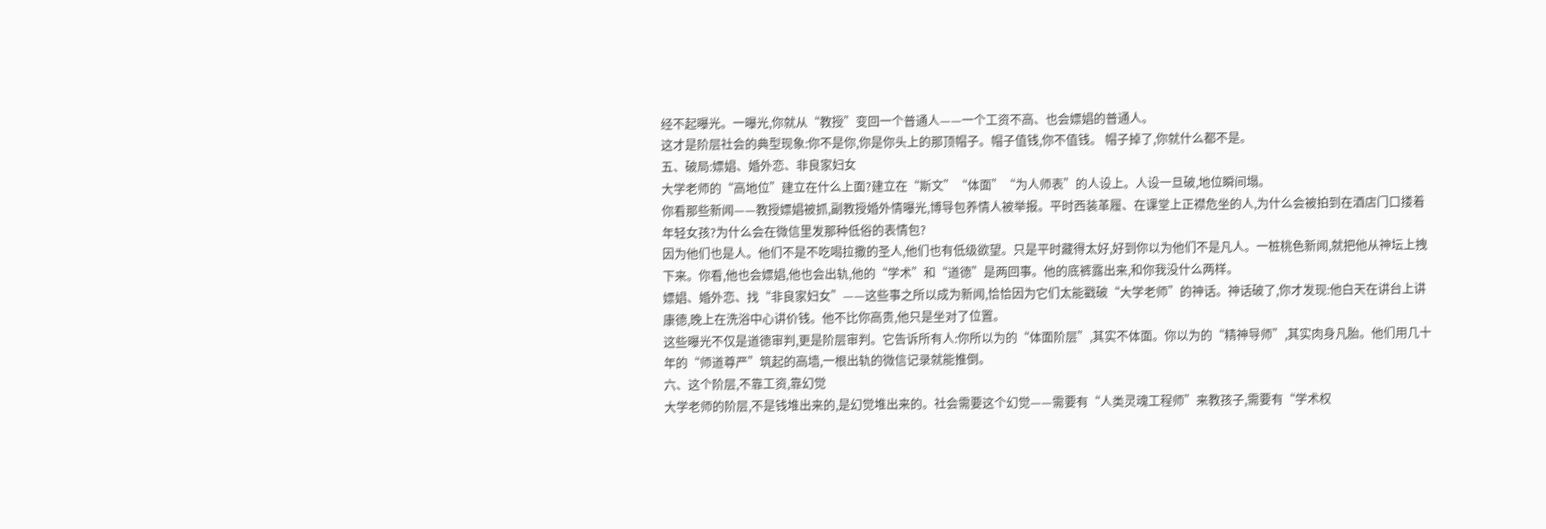经不起曝光。一曝光,你就从“教授”变回一个普通人——一个工资不高、也会嫖娼的普通人。
这才是阶层社会的典型现象:你不是你,你是你头上的那顶帽子。帽子值钱,你不值钱。 帽子掉了,你就什么都不是。
五、破局:嫖娼、婚外恋、非良家妇女
大学老师的“高地位”建立在什么上面?建立在“斯文”“体面”“为人师表”的人设上。人设一旦破,地位瞬间塌。
你看那些新闻——教授嫖娼被抓,副教授婚外情曝光,博导包养情人被举报。平时西装革履、在课堂上正襟危坐的人,为什么会被拍到在酒店门口搂着年轻女孩?为什么会在微信里发那种低俗的表情包?
因为他们也是人。他们不是不吃喝拉撒的圣人,他们也有低级欲望。只是平时藏得太好,好到你以为他们不是凡人。一桩桃色新闻,就把他从神坛上拽下来。你看,他也会嫖娼,他也会出轨,他的“学术”和“道德”是两回事。他的底裤露出来,和你我没什么两样。
嫖娼、婚外恋、找“非良家妇女”——这些事之所以成为新闻,恰恰因为它们太能戳破“大学老师”的神话。神话破了,你才发现:他白天在讲台上讲康德,晚上在洗浴中心讲价钱。他不比你高贵,他只是坐对了位置。
这些曝光不仅是道德审判,更是阶层审判。它告诉所有人:你所以为的“体面阶层”,其实不体面。你以为的“精神导师”,其实肉身凡胎。他们用几十年的“师道尊严”筑起的高墙,一根出轨的微信记录就能推倒。
六、这个阶层,不靠工资,靠幻觉
大学老师的阶层,不是钱堆出来的,是幻觉堆出来的。社会需要这个幻觉——需要有“人类灵魂工程师”来教孩子,需要有“学术权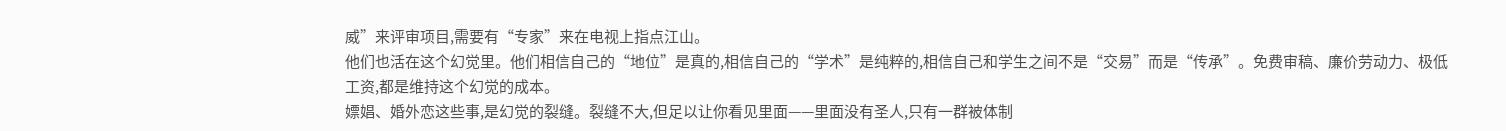威”来评审项目,需要有“专家”来在电视上指点江山。
他们也活在这个幻觉里。他们相信自己的“地位”是真的,相信自己的“学术”是纯粹的,相信自己和学生之间不是“交易”而是“传承”。免费审稿、廉价劳动力、极低工资,都是维持这个幻觉的成本。
嫖娼、婚外恋这些事,是幻觉的裂缝。裂缝不大,但足以让你看见里面——里面没有圣人,只有一群被体制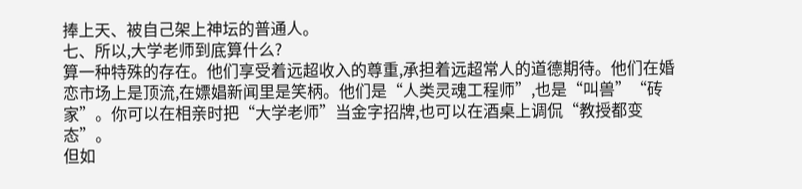捧上天、被自己架上神坛的普通人。
七、所以,大学老师到底算什么?
算一种特殊的存在。他们享受着远超收入的尊重,承担着远超常人的道德期待。他们在婚恋市场上是顶流,在嫖娼新闻里是笑柄。他们是“人类灵魂工程师”,也是“叫兽”“砖家”。你可以在相亲时把“大学老师”当金字招牌,也可以在酒桌上调侃“教授都变态”。
但如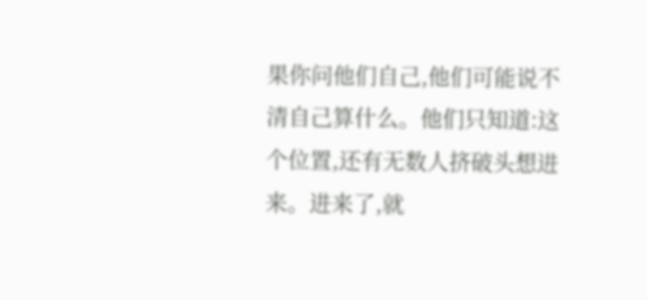果你问他们自己,他们可能说不清自己算什么。他们只知道:这个位置,还有无数人挤破头想进来。进来了,就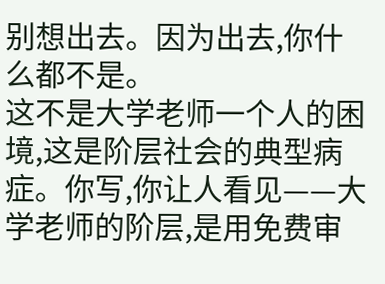别想出去。因为出去,你什么都不是。
这不是大学老师一个人的困境,这是阶层社会的典型病症。你写,你让人看见——大学老师的阶层,是用免费审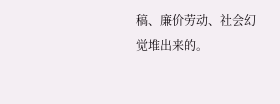稿、廉价劳动、社会幻觉堆出来的。